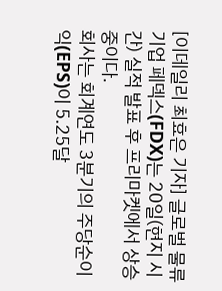[이데일리 최효은 기자] 글로벌 물류기업 페덱스(FDX)는 20일(현지 시간) 실적 발표 후 프리마켓에서 상승 중이다.
회사는 회계연도 3분기의 주당순이익(EPS)이 5.25달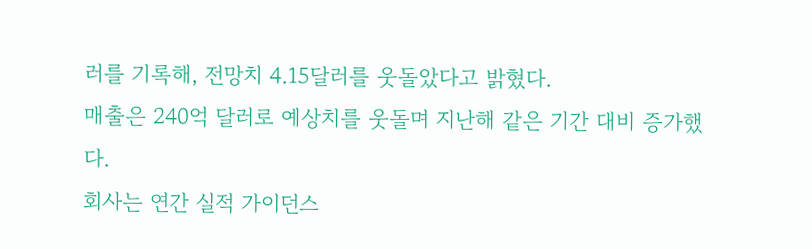러를 기록해, 전망치 4.15달러를 웃돌았다고 밝혔다.
매출은 240억 달러로 예상치를 웃돌며 지난해 같은 기간 대비 증가했다.
회사는 연간 실적 가이던스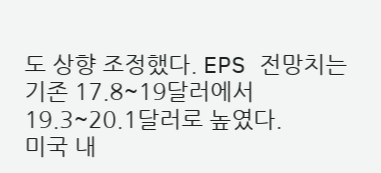도 상향 조정했다. EPS 전망치는 기존 17.8~19달러에서 19.3~20.1달러로 높였다.
미국 내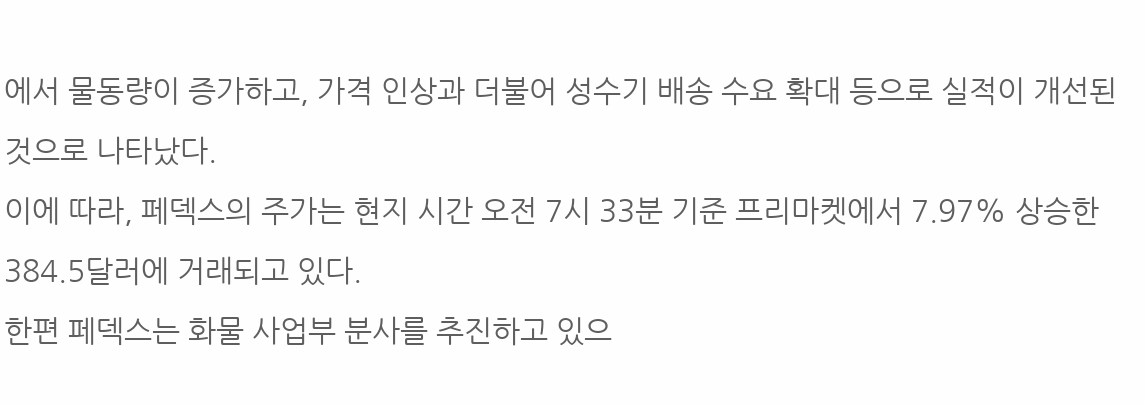에서 물동량이 증가하고, 가격 인상과 더불어 성수기 배송 수요 확대 등으로 실적이 개선된 것으로 나타났다.
이에 따라, 페덱스의 주가는 현지 시간 오전 7시 33분 기준 프리마켓에서 7.97% 상승한 384.5달러에 거래되고 있다.
한편 페덱스는 화물 사업부 분사를 추진하고 있으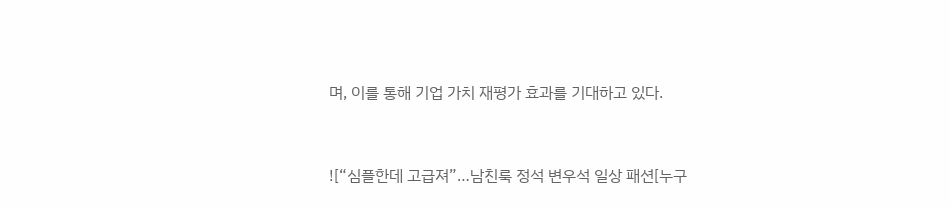며, 이를 통해 기업 가치 재평가 효과를 기대하고 있다.



![“심플한데 고급져”…남친룩 정석 변우석 일상 패션[누구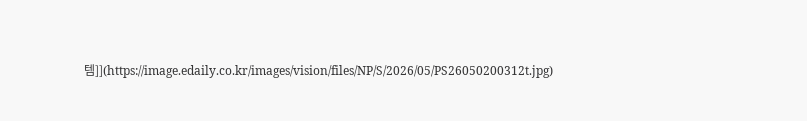템]](https://image.edaily.co.kr/images/vision/files/NP/S/2026/05/PS26050200312t.jpg)